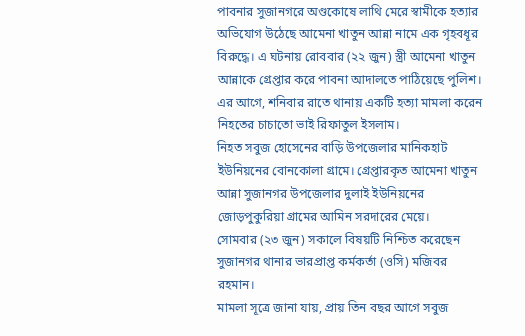পাবনার সুজানগরে অণ্ডকোষে লাথি মেরে স্বামীকে হত্যার অভিযোগ উঠেছে আমেনা খাতুন আন্না নামে এক গৃহবধূর বিরুদ্ধে। এ ঘটনায় রোববার (২২ জুন) স্ত্রী আমেনা খাতুন আন্নাকে গ্রেপ্তার করে পাবনা আদালতে পাঠিয়েছে পুলিশ। এর আগে, শনিবার রাতে থানায় একটি হত্যা মামলা করেন নিহতের চাচাতো ভাই রিফাতুল ইসলাম।
নিহত সবুজ হোসেনের বাড়ি উপজেলার মানিকহাট ইউনিয়নের বোনকোলা গ্রামে। গ্রেপ্তারকৃত আমেনা খাতুন আন্না সুজানগর উপজেলার দুলাই ইউনিয়নের জোড়পুকুরিয়া গ্রামের আমিন সরদারের মেয়ে।
সোমবার (২৩ জুন) সকালে বিষয়টি নিশ্চিত করেছেন সুজানগর থানার ভারপ্রাপ্ত কর্মকর্তা (ওসি) মজিবর রহমান।
মামলা সূত্রে জানা যায়, প্রায় তিন বছর আগে সবুজ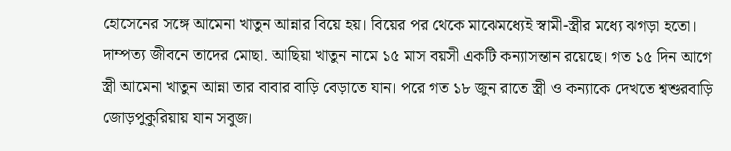হোসেনের সঙ্গে আমেনা খাতুন আন্নার বিয়ে হয়। বিয়ের পর থেকে মাঝেমধ্যেই স্বামী-স্ত্রীর মধ্যে ঝগড়া হতো। দাম্পত্য জীবনে তাদের মোছা. আছিয়া খাতুন নামে ১৫ মাস বয়সী একটি কন্যাসন্তান রয়েছে। গত ১৫ দিন আগে স্ত্রী আমেনা খাতুন আন্না তার বাবার বাড়ি বেড়াতে যান। পরে গত ১৮ জুন রাতে স্ত্রী ও কন্যাকে দেখতে শ্বশুরবাড়ি জোড়পুকুরিয়ায় যান সবুজ।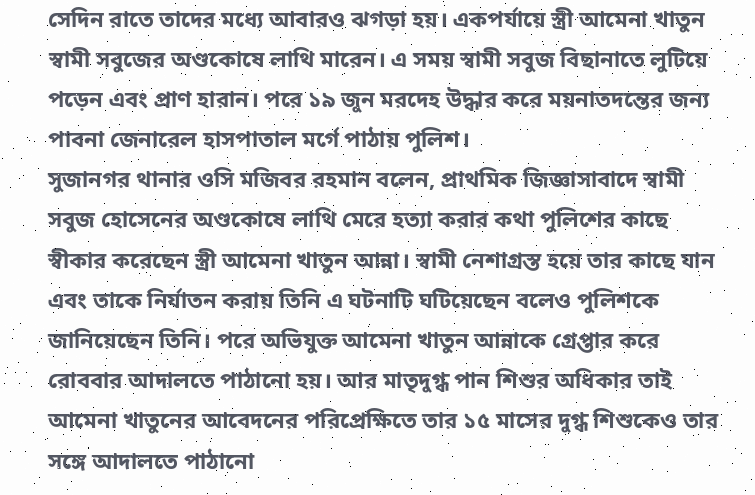সেদিন রাতে তাদের মধ্যে আবারও ঝগড়া হয়। একপর্যায়ে স্ত্রী আমেনা খাতুন স্বামী সবুজের অণ্ডকোষে লাথি মারেন। এ সময় স্বামী সবুজ বিছানাতে লুটিয়ে পড়েন এবং প্রাণ হারান। পরে ১৯ জুন মরদেহ উদ্ধার করে ময়নাতদন্তের জন্য পাবনা জেনারেল হাসপাতাল মর্গে পাঠায় পুলিশ।
সুজানগর থানার ওসি মজিবর রহমান বলেন, প্রাথমিক জিজ্ঞাসাবাদে স্বামী সবুজ হোসেনের অণ্ডকোষে লাথি মেরে হত্যা করার কথা পুলিশের কাছে স্বীকার করেছেন স্ত্রী আমেনা খাতুন আন্না। স্বামী নেশাগ্রস্ত হয়ে তার কাছে যান এবং তাকে নির্যাতন করায় তিনি এ ঘটনাটি ঘটিয়েছেন বলেও পুলিশকে জানিয়েছেন তিনি। পরে অভিযুক্ত আমেনা খাতুন আন্নাকে গ্রেপ্তার করে রোববার আদালতে পাঠানো হয়। আর মাতৃদুগ্ধ পান শিশুর অধিকার তাই আমেনা খাতুনের আবেদনের পরিপ্রেক্ষিতে তার ১৫ মাসের দুগ্ধ শিশুকেও তার সঙ্গে আদালতে পাঠানো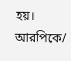হয়।
আরপিকে/